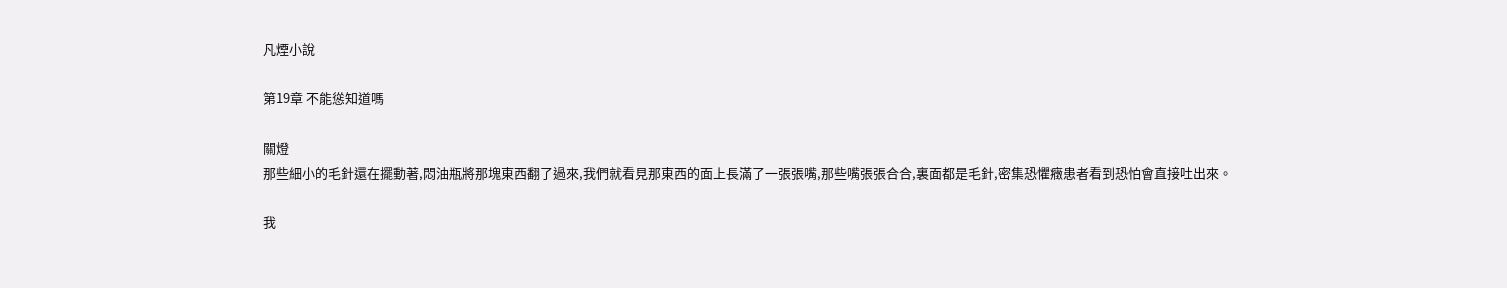凡煙小說

第19章 不能慫知道嗎

關燈
那些細小的毛針還在擺動著,悶油瓶將那塊東西翻了過來,我們就看見那東西的面上長滿了一張張嘴,那些嘴張張合合,裏面都是毛針,密集恐懼癥患者看到恐怕會直接吐出來。

我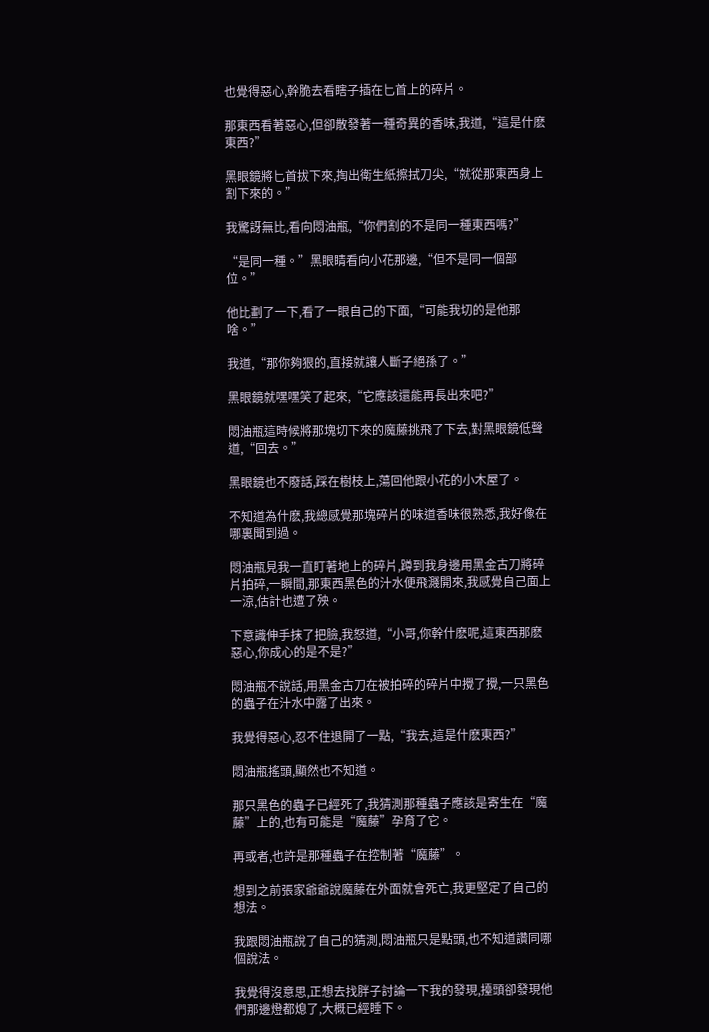也覺得惡心,幹脆去看瞎子插在匕首上的碎片。

那東西看著惡心,但卻散發著一種奇異的香味,我道,“這是什麽東西?”

黑眼鏡將匕首拔下來,掏出衛生紙擦拭刀尖,“就從那東西身上割下來的。”

我驚訝無比,看向悶油瓶,“你們割的不是同一種東西嗎?”

“是同一種。”黑眼睛看向小花那邊,“但不是同一個部位。”

他比劃了一下,看了一眼自己的下面,“可能我切的是他那啥。”

我道,“那你夠狠的,直接就讓人斷子絕孫了。”

黑眼鏡就嘿嘿笑了起來,“它應該還能再長出來吧?”

悶油瓶這時候將那塊切下來的魔藤挑飛了下去,對黑眼鏡低聲道,“回去。”

黑眼鏡也不廢話,踩在樹枝上,蕩回他跟小花的小木屋了。

不知道為什麽,我總感覺那塊碎片的味道香味很熟悉,我好像在哪裏聞到過。

悶油瓶見我一直盯著地上的碎片,蹲到我身邊用黑金古刀將碎片拍碎,一瞬間,那東西黑色的汁水便飛濺開來,我感覺自己面上一涼,估計也遭了殃。

下意識伸手抹了把臉,我怒道,“小哥,你幹什麽呢,這東西那麽惡心,你成心的是不是?”

悶油瓶不說話,用黑金古刀在被拍碎的碎片中攪了攪,一只黑色的蟲子在汁水中露了出來。

我覺得惡心,忍不住退開了一點,“我去,這是什麽東西?”

悶油瓶搖頭,顯然也不知道。

那只黑色的蟲子已經死了,我猜測那種蟲子應該是寄生在“魔藤”上的,也有可能是“魔藤”孕育了它。

再或者,也許是那種蟲子在控制著“魔藤”。

想到之前張家爺爺說魔藤在外面就會死亡,我更堅定了自己的想法。

我跟悶油瓶說了自己的猜測,悶油瓶只是點頭,也不知道讚同哪個說法。

我覺得沒意思,正想去找胖子討論一下我的發現,擡頭卻發現他們那邊燈都熄了,大概已經睡下。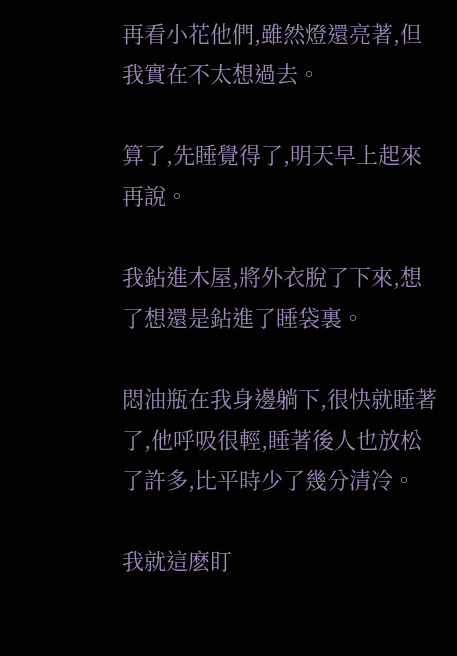再看小花他們,雖然燈還亮著,但我實在不太想過去。

算了,先睡覺得了,明天早上起來再說。

我鉆進木屋,將外衣脫了下來,想了想還是鉆進了睡袋裏。

悶油瓶在我身邊躺下,很快就睡著了,他呼吸很輕,睡著後人也放松了許多,比平時少了幾分清冷。

我就這麽盯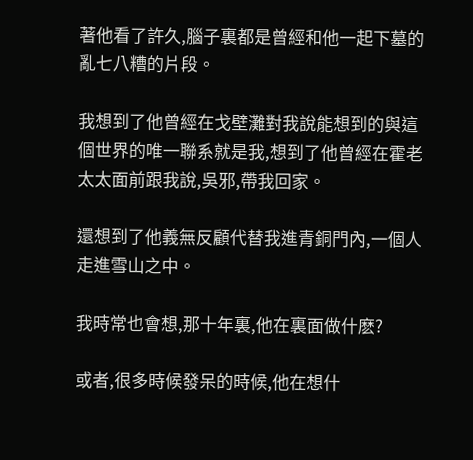著他看了許久,腦子裏都是曾經和他一起下墓的亂七八糟的片段。

我想到了他曾經在戈壁灘對我說能想到的與這個世界的唯一聯系就是我,想到了他曾經在霍老太太面前跟我說,吳邪,帶我回家。

還想到了他義無反顧代替我進青銅門內,一個人走進雪山之中。

我時常也會想,那十年裏,他在裏面做什麽?

或者,很多時候發呆的時候,他在想什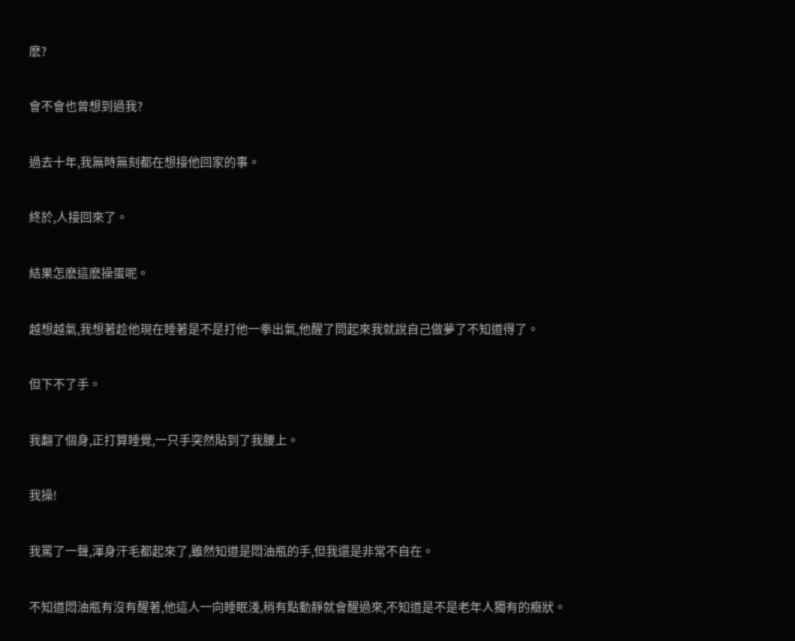麽?

會不會也曾想到過我?

過去十年,我無時無刻都在想接他回家的事。

終於,人接回來了。

結果怎麽這麽操蛋呢。

越想越氣,我想著趁他現在睡著是不是打他一拳出氣,他醒了問起來我就說自己做夢了不知道得了。

但下不了手。

我翻了個身,正打算睡覺,一只手突然貼到了我腰上。

我操!

我罵了一聲,渾身汗毛都起來了,雖然知道是悶油瓶的手,但我還是非常不自在。

不知道悶油瓶有沒有醒著,他這人一向睡眠淺,稍有點動靜就會醒過來,不知道是不是老年人獨有的癥狀。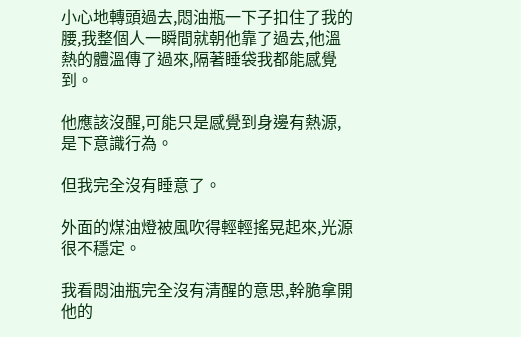小心地轉頭過去,悶油瓶一下子扣住了我的腰,我整個人一瞬間就朝他靠了過去,他溫熱的體溫傳了過來,隔著睡袋我都能感覺到。

他應該沒醒,可能只是感覺到身邊有熱源,是下意識行為。

但我完全沒有睡意了。

外面的煤油燈被風吹得輕輕搖晃起來,光源很不穩定。

我看悶油瓶完全沒有清醒的意思,幹脆拿開他的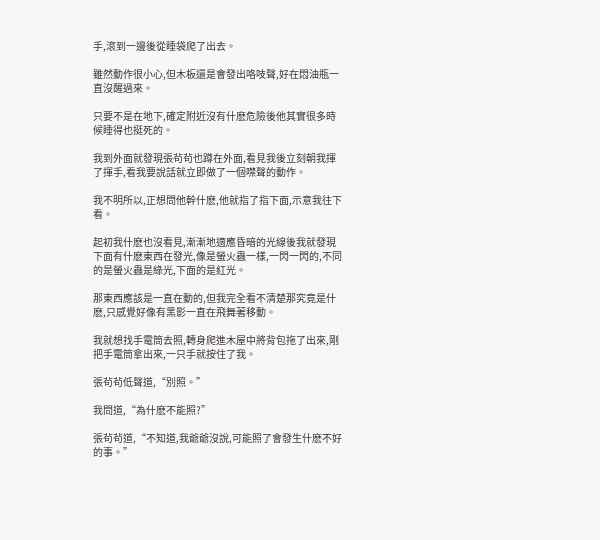手,滾到一邊後從睡袋爬了出去。

雖然動作很小心,但木板還是會發出咯吱聲,好在悶油瓶一直沒醒過來。

只要不是在地下,確定附近沒有什麽危險後他其實很多時候睡得也挺死的。

我到外面就發現張茍茍也蹲在外面,看見我後立刻朝我揮了揮手,看我要說話就立即做了一個噤聲的動作。

我不明所以,正想問他幹什麽,他就指了指下面,示意我往下看。

起初我什麽也沒看見,漸漸地適應昏暗的光線後我就發現下面有什麽東西在發光,像是螢火蟲一樣,一閃一閃的,不同的是螢火蟲是綠光,下面的是紅光。

那東西應該是一直在動的,但我完全看不清楚那究竟是什麽,只感覺好像有黑影一直在飛舞著移動。

我就想找手電筒去照,轉身爬進木屋中將背包拖了出來,剛把手電筒拿出來,一只手就按住了我。

張茍茍低聲道,“別照。”

我問道,“為什麽不能照?”

張茍茍道,“不知道,我爺爺沒說,可能照了會發生什麽不好的事。”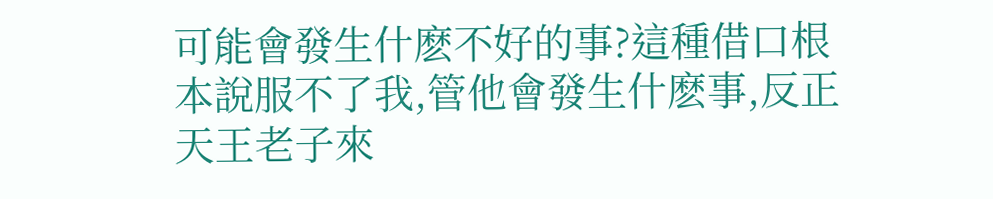可能會發生什麽不好的事?這種借口根本說服不了我,管他會發生什麽事,反正天王老子來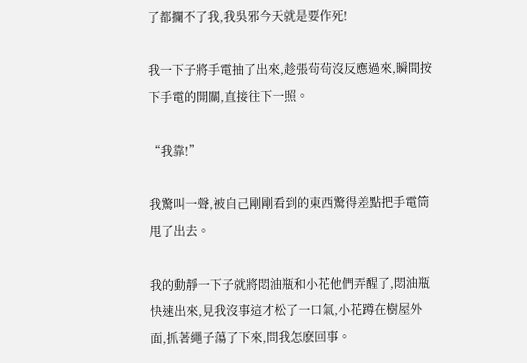了都攔不了我,我吳邪今天就是要作死!

我一下子將手電抽了出來,趁張茍茍沒反應過來,瞬間按下手電的開關,直接往下一照。

“我靠!”

我驚叫一聲,被自己剛剛看到的東西驚得差點把手電筒甩了出去。

我的動靜一下子就將悶油瓶和小花他們弄醒了,悶油瓶快速出來,見我沒事這才松了一口氣,小花蹲在樹屋外面,抓著繩子蕩了下來,問我怎麽回事。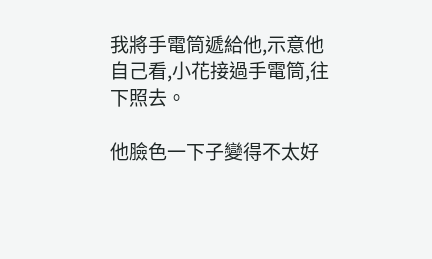我將手電筒遞給他,示意他自己看,小花接過手電筒,往下照去。

他臉色一下子變得不太好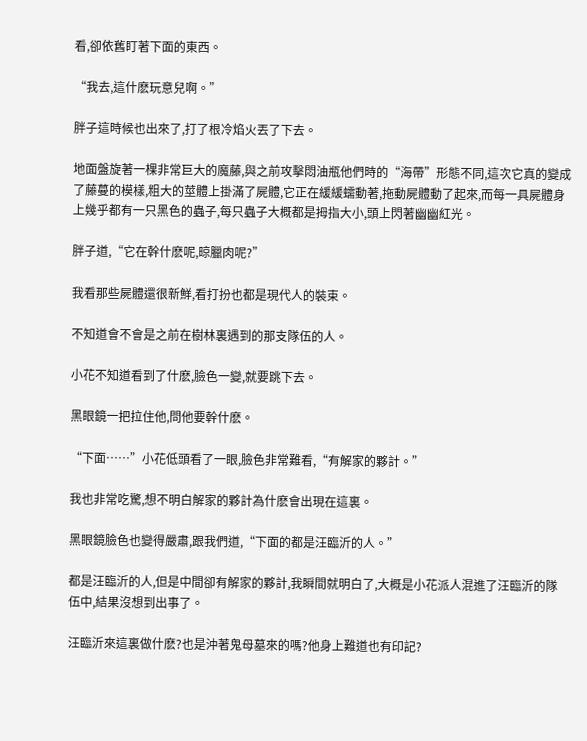看,卻依舊盯著下面的東西。

“我去,這什麽玩意兒啊。”

胖子這時候也出來了,打了根冷焰火丟了下去。

地面盤旋著一棵非常巨大的魔藤,與之前攻擊悶油瓶他們時的“海帶”形態不同,這次它真的變成了藤蔓的模樣,粗大的莖體上掛滿了屍體,它正在緩緩蠕動著,拖動屍體動了起來,而每一具屍體身上幾乎都有一只黑色的蟲子,每只蟲子大概都是拇指大小,頭上閃著幽幽紅光。

胖子道,“它在幹什麽呢,晾臘肉呢?”

我看那些屍體還很新鮮,看打扮也都是現代人的裝束。

不知道會不會是之前在樹林裏遇到的那支隊伍的人。

小花不知道看到了什麽,臉色一變,就要跳下去。

黑眼鏡一把拉住他,問他要幹什麽。

“下面……”小花低頭看了一眼,臉色非常難看,“有解家的夥計。”

我也非常吃驚,想不明白解家的夥計為什麽會出現在這裏。

黑眼鏡臉色也變得嚴肅,跟我們道,“下面的都是汪臨沂的人。”

都是汪臨沂的人,但是中間卻有解家的夥計,我瞬間就明白了,大概是小花派人混進了汪臨沂的隊伍中,結果沒想到出事了。

汪臨沂來這裏做什麽?也是沖著鬼母墓來的嗎?他身上難道也有印記?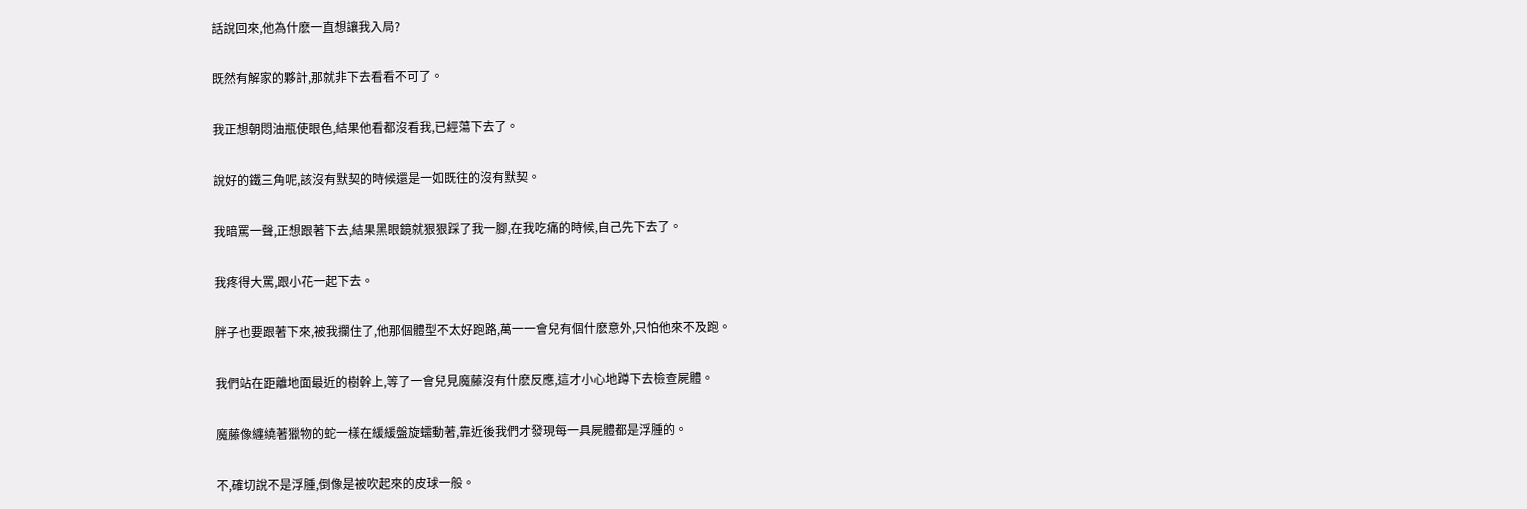話說回來,他為什麽一直想讓我入局?

既然有解家的夥計,那就非下去看看不可了。

我正想朝悶油瓶使眼色,結果他看都沒看我,已經蕩下去了。

說好的鐵三角呢,該沒有默契的時候還是一如既往的沒有默契。

我暗罵一聲,正想跟著下去,結果黑眼鏡就狠狠踩了我一腳,在我吃痛的時候,自己先下去了。

我疼得大罵,跟小花一起下去。

胖子也要跟著下來,被我攔住了,他那個體型不太好跑路,萬一一會兒有個什麽意外,只怕他來不及跑。

我們站在距離地面最近的樹幹上,等了一會兒見魔藤沒有什麽反應,這才小心地蹲下去檢查屍體。

魔藤像纏繞著獵物的蛇一樣在緩緩盤旋蠕動著,靠近後我們才發現每一具屍體都是浮腫的。

不,確切說不是浮腫,倒像是被吹起來的皮球一般。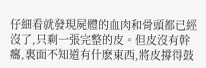仔細看就發現屍體的血肉和骨頭都已經沒了,只剩一張完整的皮。但皮沒有幹癟,裏面不知道有什麽東西,將皮撐得鼓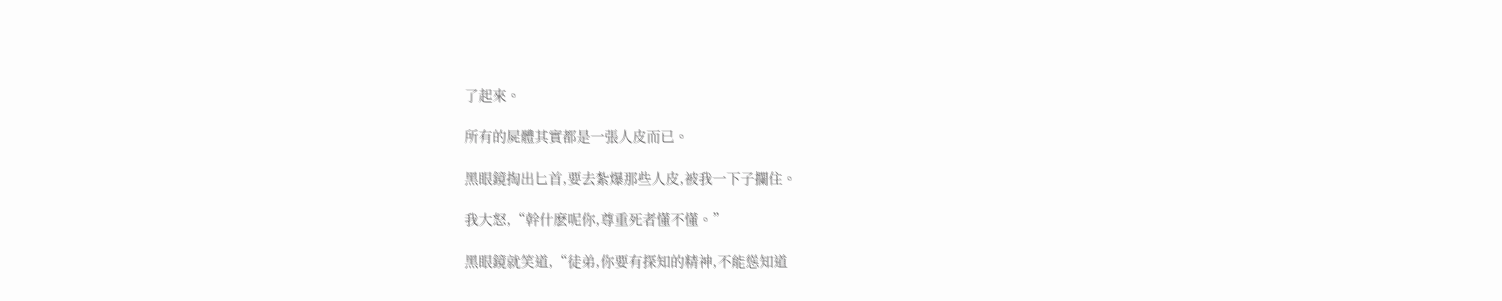了起來。

所有的屍體其實都是一張人皮而已。

黑眼鏡掏出匕首,要去紮爆那些人皮,被我一下子攔住。

我大怒,“幹什麽呢你,尊重死者懂不懂。”

黑眼鏡就笑道,“徒弟,你要有探知的精神,不能慫知道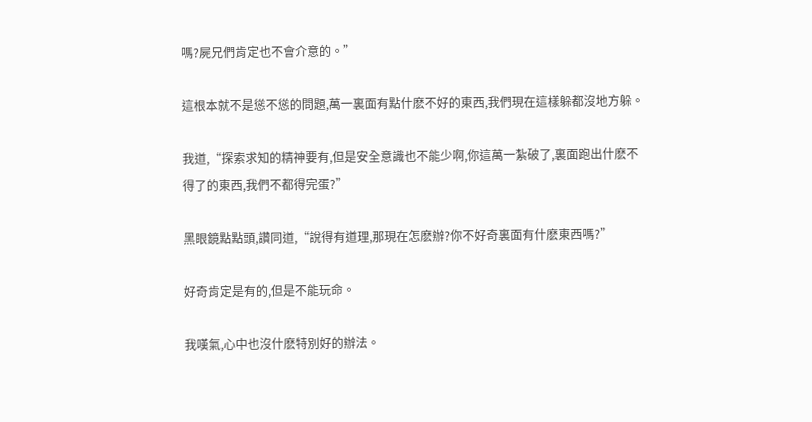嗎?屍兄們肯定也不會介意的。”

這根本就不是慫不慫的問題,萬一裏面有點什麽不好的東西,我們現在這樣躲都沒地方躲。

我道,“探索求知的精神要有,但是安全意識也不能少啊,你這萬一紮破了,裏面跑出什麽不得了的東西,我們不都得完蛋?”

黑眼鏡點點頭,讚同道,“說得有道理,那現在怎麽辦?你不好奇裏面有什麽東西嗎?”

好奇肯定是有的,但是不能玩命。

我嘆氣,心中也沒什麽特別好的辦法。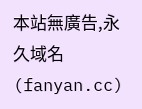本站無廣告,永久域名(fanyan.cc)